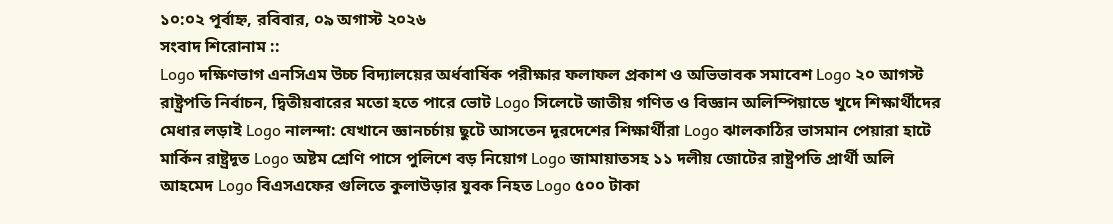১০:০২ পূর্বাহ্ন, রবিবার, ০৯ অগাস্ট ২০২৬
সংবাদ শিরোনাম ::
Logo দক্ষিণভাগ এনসিএম উচ্চ বিদ্যালয়ের অর্ধবার্ষিক পরীক্ষার ফলাফল প্রকাশ ও অভিভাবক সমাবেশ Logo ২০ আগস্ট রাষ্ট্রপতি নির্বাচন, দ্বিতীয়বারের মতো হতে পারে ভোট Logo সিলেটে জাতীয় গণিত ও বিজ্ঞান অলিম্পিয়াডে খুদে শিক্ষার্থীদের মেধার লড়াই Logo নালন্দা: যেখানে জ্ঞানচর্চায় ছুটে আসতেন দূরদেশের শিক্ষার্থীরা Logo ঝালকাঠির ভাসমান পেয়ারা হাটে মার্কিন রাষ্ট্রদূত Logo অষ্টম শ্রেণি পাসে পুলিশে বড় নিয়োগ Logo জামায়াতসহ ১১ দলীয় জোটের রাষ্ট্রপতি প্রার্থী অলি আহমেদ Logo বিএসএফের গুলিতে কুলাউড়ার যুবক নিহত Logo ৫০০ টাকা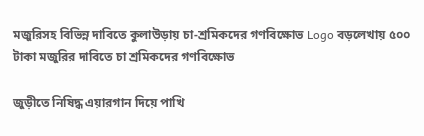মজুরিসহ বিভিন্ন দাবিতে কুলাউড়ায় চা-শ্রমিকদের গণবিক্ষোভ Logo বড়লেখায় ৫০০ টাকা মজুরির দাবিতে চা শ্রমিকদের গণবিক্ষোভ

জুড়ীতে নিষিদ্ধ এয়ারগান দিয়ে পাখি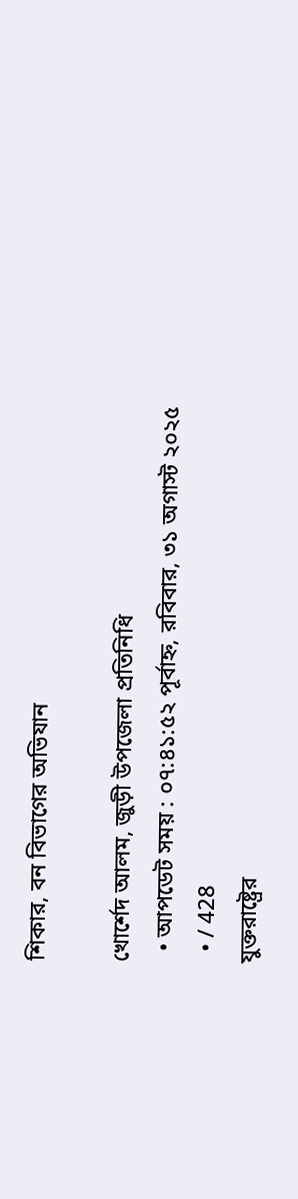শিকার, বন বিভাগের অভিযান

খোর্শেদ আলম, জুড়ী উপজেলা প্রতিনিধি
  • আপডেট সময় : ০৭:৪১:৫২ পূর্বাহ্ন, রবিবার, ৩১ অগাস্ট ২০২৫
  • / 428
যুক্তরাষ্ট্রের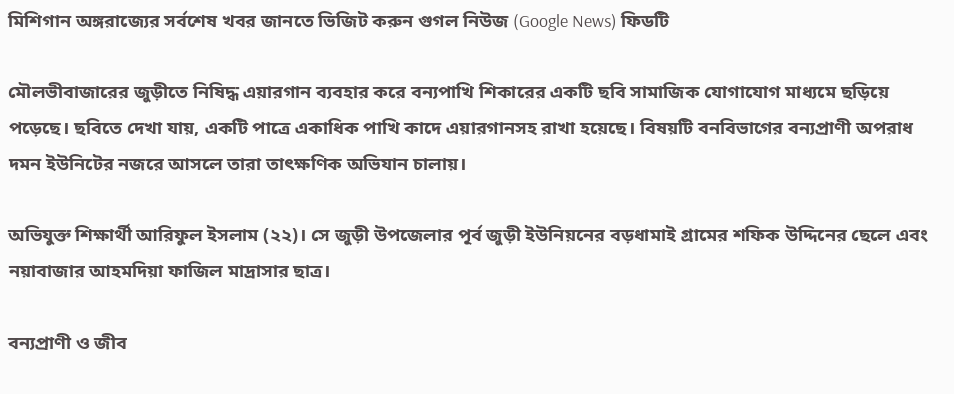মিশিগান অঙ্গরাজ্যের সর্বশেষ খবর জানতে ভিজিট করুন গুগল নিউজ (Google News) ফিডটি

মৌলভীবাজারের জুড়ীতে নিষিদ্ধ এয়ারগান ব্যবহার করে বন্যপাখি শিকারের একটি ছবি সামাজিক যোগাযোগ মাধ্যমে ছড়িয়ে পড়েছে। ছবিতে দেখা যায়, একটি পাত্রে একাধিক পাখি কাদে এয়ারগানসহ রাখা হয়েছে। বিষয়টি বনবিভাগের বন্যপ্রাণী অপরাধ দমন ইউনিটের নজরে আসলে তারা তাৎক্ষণিক অভিযান চালায়।

অভিযুক্ত শিক্ষার্থী আরিফুল ইসলাম (২২)। সে জুড়ী উপজেলার পূর্ব জুড়ী ইউনিয়নের বড়ধামাই গ্রামের শফিক উদ্দিনের ছেলে এবং নয়াবাজার আহমদিয়া ফাজিল মাদ্রাসার ছাত্র।

বন্যপ্রাণী ও জীব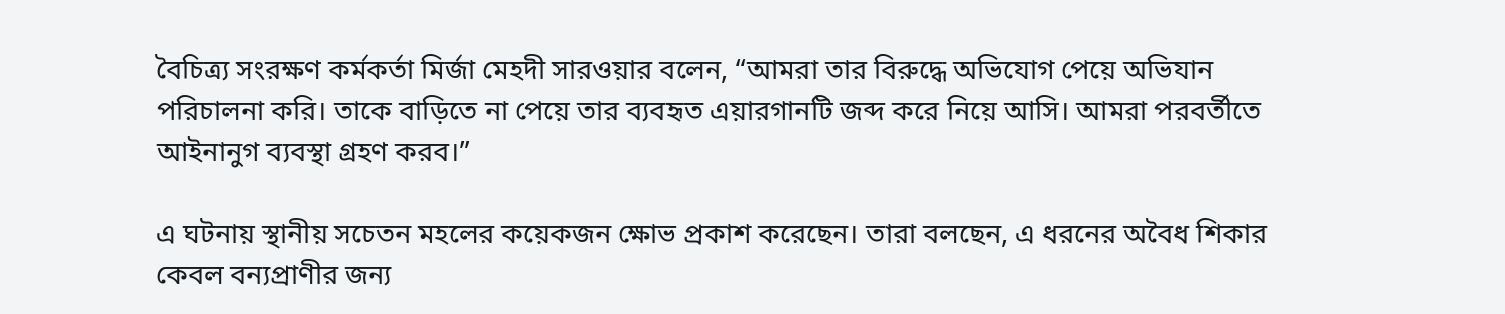বৈচিত্র্য সংরক্ষণ কর্মকর্তা মির্জা মেহদী সারওয়ার বলেন, “আমরা তার বিরুদ্ধে অভিযোগ পেয়ে অভিযান পরিচালনা করি। তাকে বাড়িতে না পেয়ে তার ব্যবহৃত এয়ারগানটি জব্দ করে নিয়ে আসি। আমরা পরবর্তীতে আইনানুগ ব্যবস্থা গ্রহণ করব।”

এ ঘটনায় স্থানীয় সচেতন মহলের কয়েকজন ক্ষোভ প্রকাশ করেছেন। তারা বলছেন, এ ধরনের অবৈধ শিকার কেবল বন্যপ্রাণীর জন্য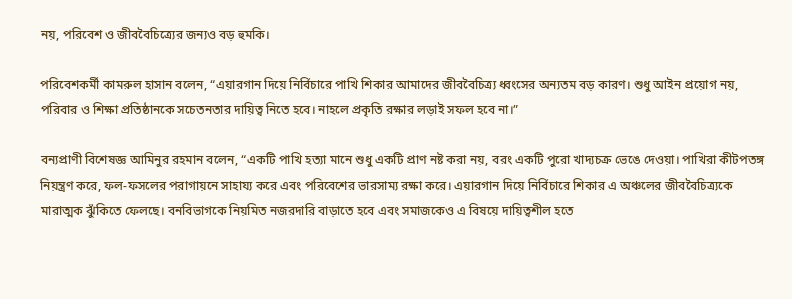নয়, পরিবেশ ও জীববৈচিত্র্যের জন্যও বড় হুমকি।

পরিবেশকর্মী কামরুল হাসান বলেন, “এয়ারগান দিয়ে নির্বিচারে পাখি শিকার আমাদের জীববৈচিত্র্য ধ্বংসের অন্যতম বড় কারণ। শুধু আইন প্রয়োগ নয়, পরিবার ও শিক্ষা প্রতিষ্ঠানকে সচেতনতার দায়িত্ব নিতে হবে। নাহলে প্রকৃতি রক্ষার লড়াই সফল হবে না।”

বন্যপ্রাণী বিশেষজ্ঞ আমিনুর রহমান বলেন, “একটি পাখি হত্যা মানে শুধু একটি প্রাণ নষ্ট করা নয়, বরং একটি পুরো খাদ্যচক্র ভেঙে দেওয়া। পাখিরা কীটপতঙ্গ নিয়ন্ত্রণ করে, ফল-ফসলের পরাগায়নে সাহায্য করে এবং পরিবেশের ভারসাম্য রক্ষা করে। এয়ারগান দিয়ে নির্বিচারে শিকার এ অঞ্চলের জীববৈচিত্র্যকে মারাত্মক ঝুঁকিতে ফেলছে। বনবিভাগকে নিয়মিত নজরদারি বাড়াতে হবে এবং সমাজকেও এ বিষয়ে দায়িত্বশীল হতে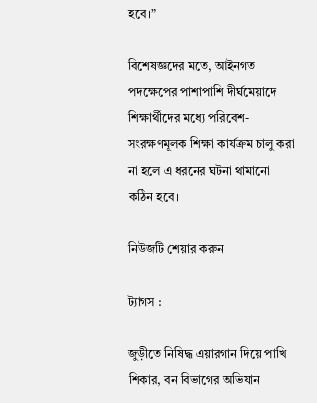হবে।”

বিশেষজ্ঞদের মতে, আইনগত পদক্ষেপের পাশাপাশি দীর্ঘমেয়াদে শিক্ষার্থীদের মধ্যে পরিবেশ-সংরক্ষণমূলক শিক্ষা কার্যক্রম চালু করা না হলে এ ধরনের ঘটনা থামানো কঠিন হবে।

নিউজটি শেয়ার করুন

ট্যাগস :

জুড়ীতে নিষিদ্ধ এয়ারগান দিয়ে পাখি শিকার, বন বিভাগের অভিযান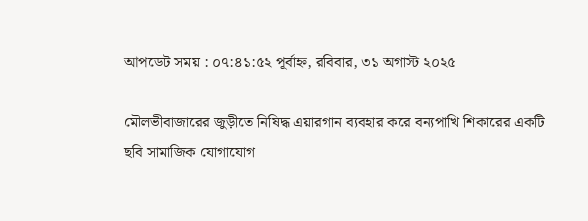আপডেট সময় : ০৭:৪১:৫২ পূর্বাহ্ন, রবিবার, ৩১ অগাস্ট ২০২৫

মৌলভীবাজারের জুড়ীতে নিষিদ্ধ এয়ারগান ব্যবহার করে বন্যপাখি শিকারের একটি ছবি সামাজিক যোগাযোগ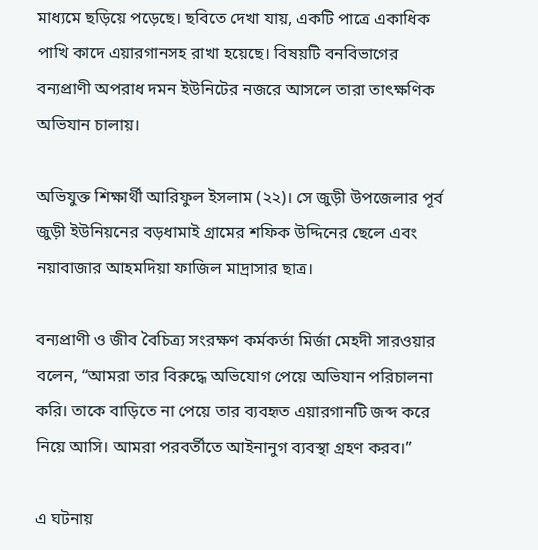মাধ্যমে ছড়িয়ে পড়েছে। ছবিতে দেখা যায়, একটি পাত্রে একাধিক পাখি কাদে এয়ারগানসহ রাখা হয়েছে। বিষয়টি বনবিভাগের বন্যপ্রাণী অপরাধ দমন ইউনিটের নজরে আসলে তারা তাৎক্ষণিক অভিযান চালায়।

অভিযুক্ত শিক্ষার্থী আরিফুল ইসলাম (২২)। সে জুড়ী উপজেলার পূর্ব জুড়ী ইউনিয়নের বড়ধামাই গ্রামের শফিক উদ্দিনের ছেলে এবং নয়াবাজার আহমদিয়া ফাজিল মাদ্রাসার ছাত্র।

বন্যপ্রাণী ও জীব বৈচিত্র্য সংরক্ষণ কর্মকর্তা মির্জা মেহদী সারওয়ার বলেন, “আমরা তার বিরুদ্ধে অভিযোগ পেয়ে অভিযান পরিচালনা করি। তাকে বাড়িতে না পেয়ে তার ব্যবহৃত এয়ারগানটি জব্দ করে নিয়ে আসি। আমরা পরবর্তীতে আইনানুগ ব্যবস্থা গ্রহণ করব।”

এ ঘটনায়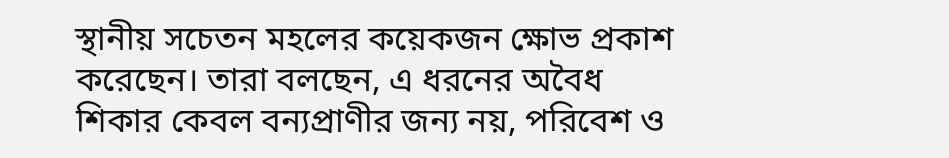স্থানীয় সচেতন মহলের কয়েকজন ক্ষোভ প্রকাশ করেছেন। তারা বলছেন, এ ধরনের অবৈধ শিকার কেবল বন্যপ্রাণীর জন্য নয়, পরিবেশ ও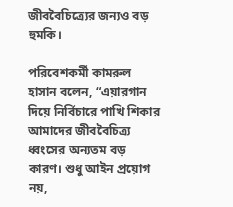জীববৈচিত্র্যের জন্যও বড় হুমকি।

পরিবেশকর্মী কামরুল হাসান বলেন, “এয়ারগান দিয়ে নির্বিচারে পাখি শিকার আমাদের জীববৈচিত্র্য ধ্বংসের অন্যতম বড় কারণ। শুধু আইন প্রয়োগ নয়,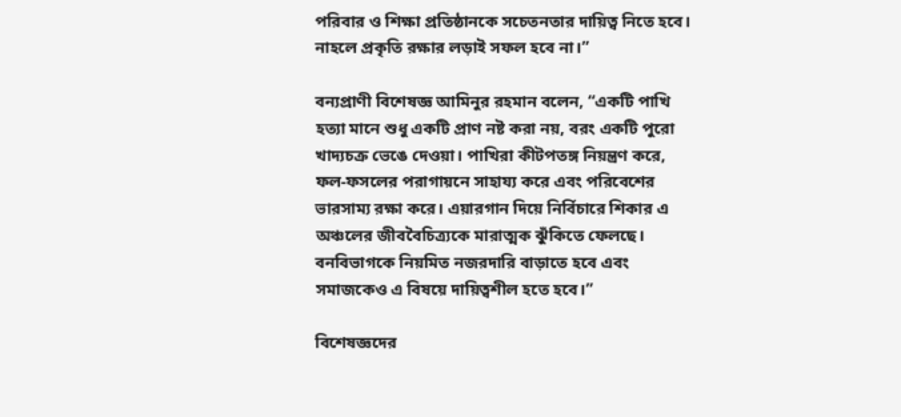পরিবার ও শিক্ষা প্রতিষ্ঠানকে সচেতনতার দায়িত্ব নিতে হবে। নাহলে প্রকৃতি রক্ষার লড়াই সফল হবে না।”

বন্যপ্রাণী বিশেষজ্ঞ আমিনুর রহমান বলেন, “একটি পাখি হত্যা মানে শুধু একটি প্রাণ নষ্ট করা নয়, বরং একটি পুরো খাদ্যচক্র ভেঙে দেওয়া। পাখিরা কীটপতঙ্গ নিয়ন্ত্রণ করে, ফল-ফসলের পরাগায়নে সাহায্য করে এবং পরিবেশের ভারসাম্য রক্ষা করে। এয়ারগান দিয়ে নির্বিচারে শিকার এ অঞ্চলের জীববৈচিত্র্যকে মারাত্মক ঝুঁকিতে ফেলছে। বনবিভাগকে নিয়মিত নজরদারি বাড়াতে হবে এবং সমাজকেও এ বিষয়ে দায়িত্বশীল হতে হবে।”

বিশেষজ্ঞদের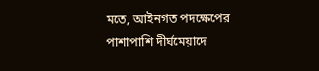মতে, আইনগত পদক্ষেপের পাশাপাশি দীর্ঘমেয়াদে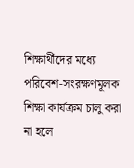শিক্ষার্থীদের মধ্যে পরিবেশ-সংরক্ষণমূলক শিক্ষা কার্যক্রম চালু করা না হলে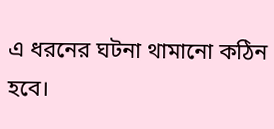এ ধরনের ঘটনা থামানো কঠিন হবে।